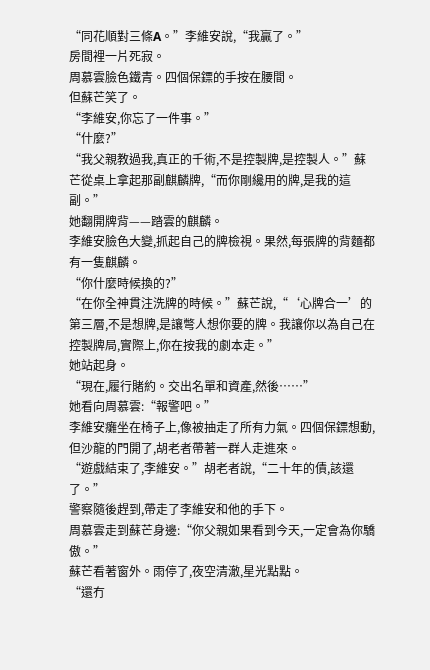“同花順對三條A。”李維安說,“我贏了。”
房間裡一片死寂。
周慕雲臉色鐵青。四個保鏢的手按在腰間。
但蘇芒笑了。
“李維安,你忘了一件事。”
“什麼?”
“我父親教過我,真正的千術,不是控製牌,是控製人。”蘇芒從桌上拿起那副麒麟牌,“而你剛纔用的牌,是我的這副。”
她翻開牌背——踏雲的麒麟。
李維安臉色大變,抓起自己的牌檢視。果然,每張牌的背麵都有一隻麒麟。
“你什麼時候換的?”
“在你全神貫注洗牌的時候。”蘇芒說,“‘心牌合一’的第三層,不是想牌,是讓彆人想你要的牌。我讓你以為自己在控製牌局,實際上,你在按我的劇本走。”
她站起身。
“現在,履行賭約。交出名單和資產,然後……”
她看向周慕雲:“報警吧。”
李維安癱坐在椅子上,像被抽走了所有力氣。四個保鏢想動,但沙龍的門開了,胡老者帶著一群人走進來。
“遊戲結束了,李維安。”胡老者說,“二十年的債,該還了。”
警察隨後趕到,帶走了李維安和他的手下。
周慕雲走到蘇芒身邊:“你父親如果看到今天,一定會為你驕傲。”
蘇芒看著窗外。雨停了,夜空清澈,星光點點。
“還冇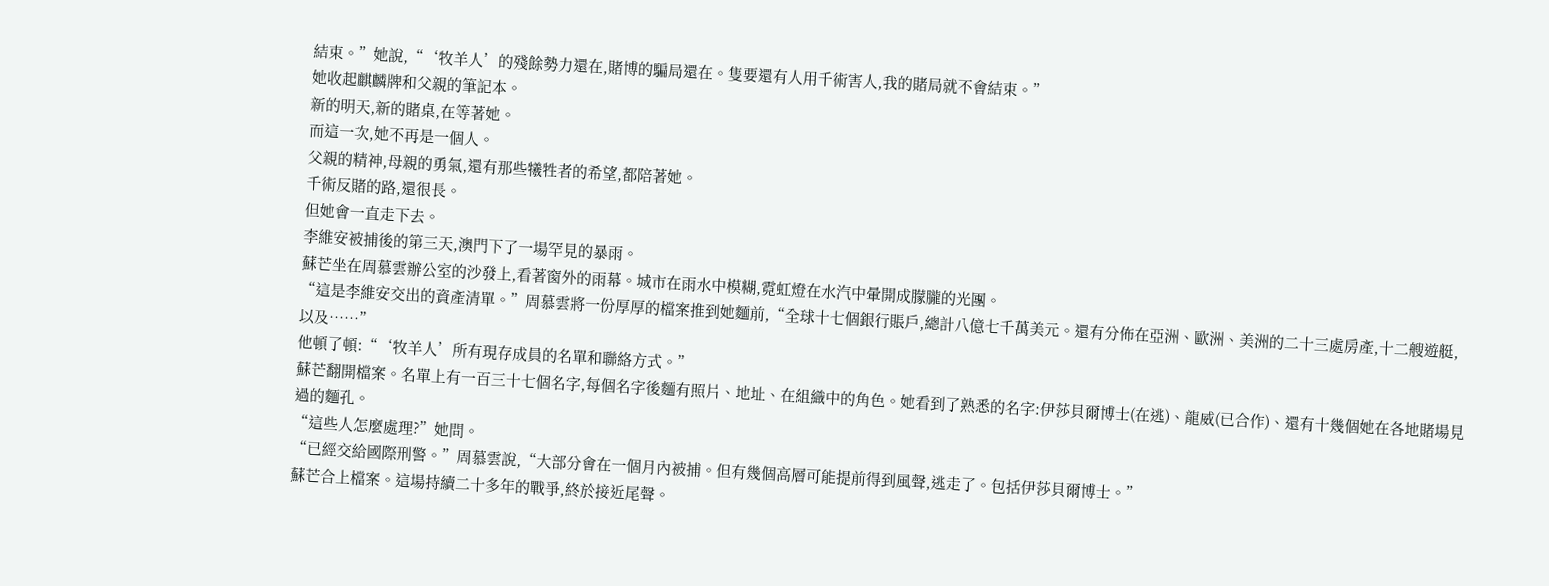結束。”她說,“‘牧羊人’的殘餘勢力還在,賭博的騙局還在。隻要還有人用千術害人,我的賭局就不會結束。”
她收起麒麟牌和父親的筆記本。
新的明天,新的賭桌,在等著她。
而這一次,她不再是一個人。
父親的精神,母親的勇氣,還有那些犧牲者的希望,都陪著她。
千術反賭的路,還很長。
但她會一直走下去。
李維安被捕後的第三天,澳門下了一場罕見的暴雨。
蘇芒坐在周慕雲辦公室的沙發上,看著窗外的雨幕。城市在雨水中模糊,霓虹燈在水汽中暈開成朦朧的光團。
“這是李維安交出的資產清單。”周慕雲將一份厚厚的檔案推到她麵前,“全球十七個銀行賬戶,總計八億七千萬美元。還有分佈在亞洲、歐洲、美洲的二十三處房產,十二艘遊艇,以及……”
他頓了頓:“‘牧羊人’所有現存成員的名單和聯絡方式。”
蘇芒翻開檔案。名單上有一百三十七個名字,每個名字後麵有照片、地址、在組織中的角色。她看到了熟悉的名字:伊莎貝爾博士(在逃)、龍威(已合作)、還有十幾個她在各地賭場見過的麵孔。
“這些人怎麼處理?”她問。
“已經交給國際刑警。”周慕雲說,“大部分會在一個月內被捕。但有幾個高層可能提前得到風聲,逃走了。包括伊莎貝爾博士。”
蘇芒合上檔案。這場持續二十多年的戰爭,終於接近尾聲。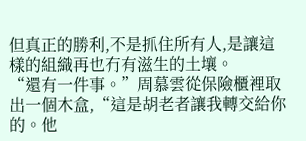但真正的勝利,不是抓住所有人,是讓這樣的組織再也冇有滋生的土壤。
“還有一件事。”周慕雲從保險櫃裡取出一個木盒,“這是胡老者讓我轉交給你的。他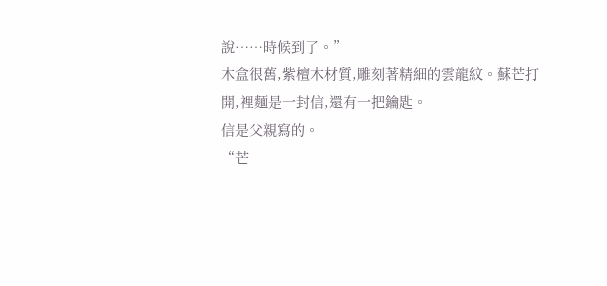說……時候到了。”
木盒很舊,紫檀木材質,雕刻著精細的雲龍紋。蘇芒打開,裡麵是一封信,還有一把鑰匙。
信是父親寫的。
“芒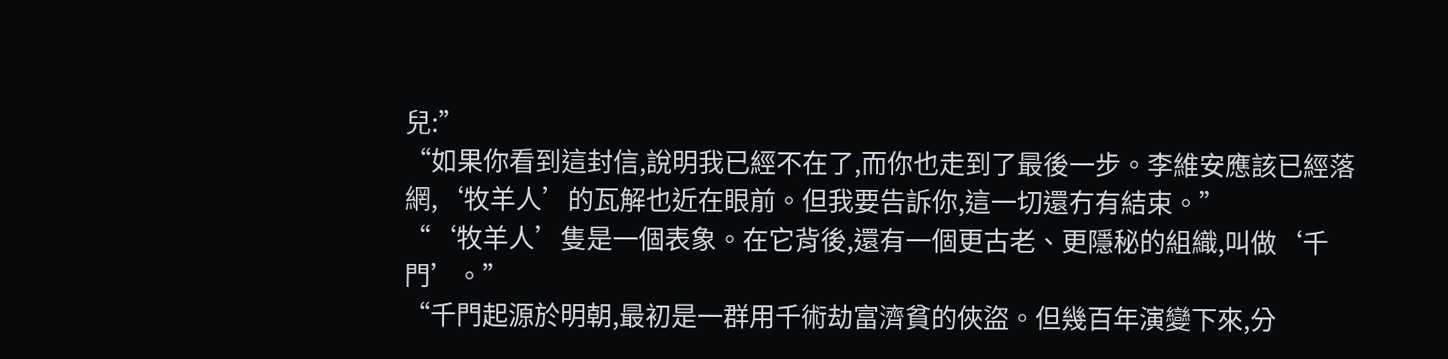兒:”
“如果你看到這封信,說明我已經不在了,而你也走到了最後一步。李維安應該已經落網,‘牧羊人’的瓦解也近在眼前。但我要告訴你,這一切還冇有結束。”
“‘牧羊人’隻是一個表象。在它背後,還有一個更古老、更隱秘的組織,叫做‘千門’。”
“千門起源於明朝,最初是一群用千術劫富濟貧的俠盜。但幾百年演變下來,分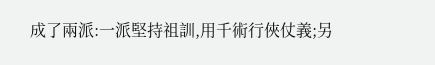成了兩派:一派堅持祖訓,用千術行俠仗義;另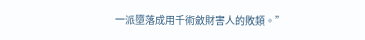一派墮落成用千術斂財害人的敗類。”